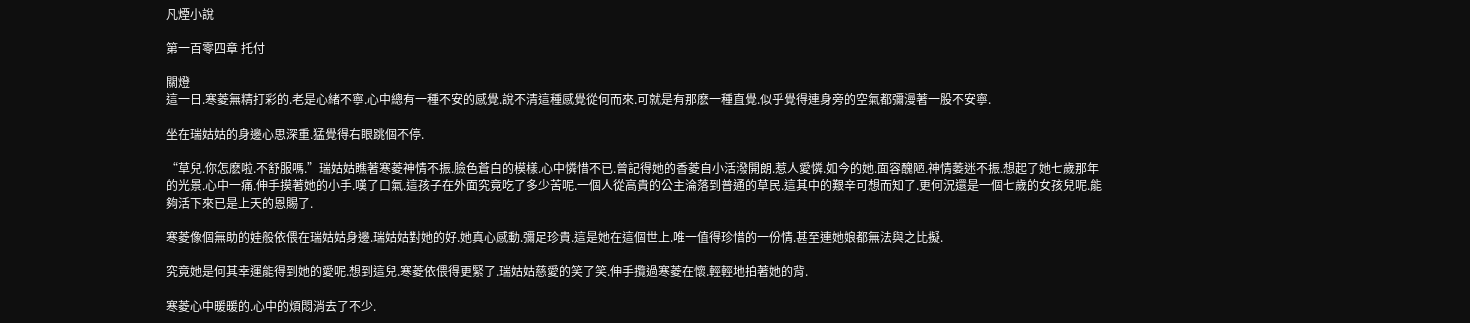凡煙小說

第一百零四章 托付

關燈
這一日.寒菱無精打彩的.老是心緒不寧.心中總有一種不安的感覺.說不清這種感覺從何而來.可就是有那麽一種直覺.似乎覺得連身旁的空氣都彌漫著一股不安寧.

坐在瑞姑姑的身邊心思深重.猛覺得右眼跳個不停.

“草兒.你怎麽啦.不舒服嗎.”瑞姑姑瞧著寒菱神情不振.臉色蒼白的模樣.心中憐惜不已.曾記得她的香菱自小活潑開朗.惹人愛憐.如今的她.面容醜陋.神情萎迷不振.想起了她七歲那年的光景.心中一痛.伸手摸著她的小手.嘆了口氣.這孩子在外面究竟吃了多少苦呢.一個人從高貴的公主淪落到普通的草民.這其中的艱辛可想而知了.更何況還是一個七歲的女孩兒呢.能夠活下來已是上天的恩賜了.

寒菱像個無助的娃般依偎在瑞姑姑身邊.瑞姑姑對她的好.她真心感動.彌足珍貴.這是她在這個世上.唯一值得珍惜的一份情.甚至連她娘都無法與之比擬.

究竟她是何其幸運能得到她的愛呢.想到這兒.寒菱依偎得更緊了.瑞姑姑慈愛的笑了笑.伸手攬過寒菱在懷.輕輕地拍著她的背.

寒菱心中暖暖的.心中的煩悶消去了不少.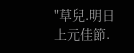"草兒.明日上元佳節.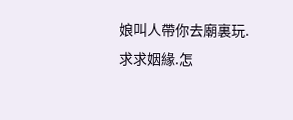娘叫人帶你去廟裏玩.求求姻緣.怎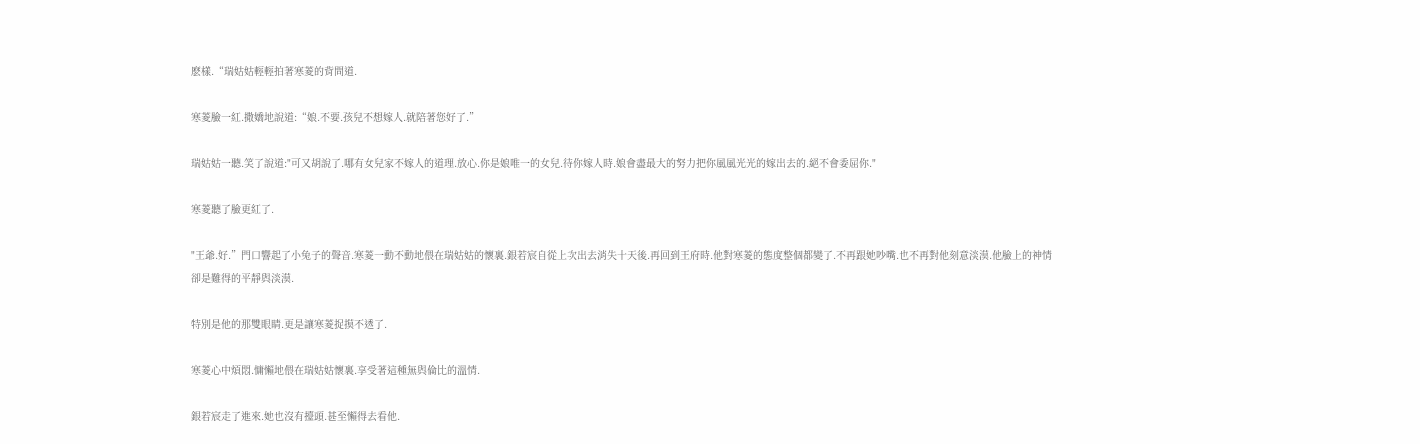麽樣.“瑞姑姑輕輕拍著寒菱的背問道.

寒菱臉一紅.撒嬌地說道:“娘.不要.孩兒不想嫁人.就陪著您好了.”

瑞姑姑一聽.笑了說道:"可又胡說了.哪有女兒家不嫁人的道理.放心.你是娘唯一的女兒.待你嫁人時.娘會盡最大的努力把你風風光光的嫁出去的.絕不會委屈你."

寒菱聽了臉更紅了.

"王爺.好.”門口響起了小兔子的聲音.寒菱一動不動地偎在瑞姑姑的懷裏.銀若宸自從上次出去消失十天後.再回到王府時.他對寒菱的態度整個都變了.不再跟她吵嘴.也不再對他刻意淡漠.他臉上的神情卻是難得的平靜與淡漠.

特別是他的那雙眼睛.更是讓寒菱捉摸不透了.

寒菱心中煩悶.慵懶地偎在瑞姑姑懷裏.享受著這種無與倫比的溫情.

銀若宸走了進來.她也沒有擡頭.甚至懶得去看他.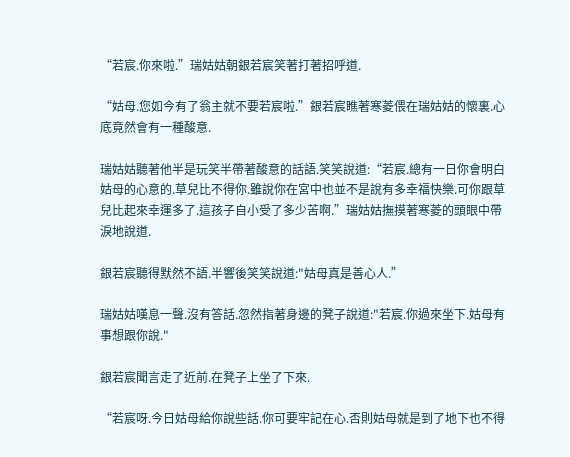“若宸.你來啦.”瑞姑姑朝銀若宸笑著打著招呼道.

“姑母.您如今有了翁主就不要若宸啦.”銀若宸瞧著寒菱偎在瑞姑姑的懷裏.心底竟然會有一種酸意.

瑞姑姑聽著他半是玩笑半帶著酸意的話語.笑笑說道:“若宸.總有一日你會明白姑母的心意的.草兒比不得你.雖說你在宮中也並不是說有多幸福快樂.可你跟草兒比起來幸運多了.這孩子自小受了多少苦啊.”瑞姑姑撫摸著寒菱的頭眼中帶淚地說道.

銀若宸聽得默然不語.半響後笑笑說道:"姑母真是善心人.”

瑞姑姑嘆息一聲.沒有答話.忽然指著身邊的凳子說道:"若宸.你過來坐下.姑母有事想跟你說."

銀若宸聞言走了近前.在凳子上坐了下來.

“若宸呀.今日姑母給你說些話.你可要牢記在心.否則姑母就是到了地下也不得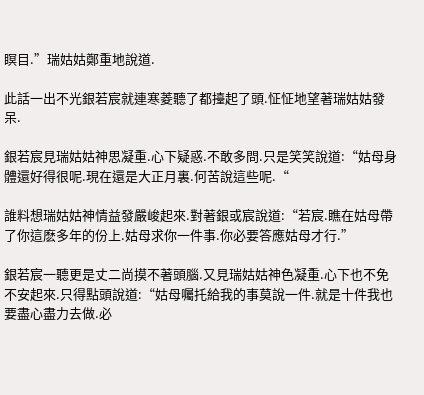瞑目.”瑞姑姑鄭重地說道.

此話一出不光銀若宸就連寒菱聽了都擡起了頭.怔怔地望著瑞姑姑發呆.

銀若宸見瑞姑姑神思凝重.心下疑惑.不敢多問.只是笑笑說道:“姑母身體還好得很呢.現在還是大正月裏.何苦說這些呢.“

誰料想瑞姑姑神情益發嚴峻起來.對著銀或宸說道:“若宸.瞧在姑母帶了你這麽多年的份上.姑母求你一件事.你必要答應姑母才行.”

銀若宸一聽更是丈二尚摸不著頭腦.又見瑞姑姑神色凝重.心下也不免不安起來.只得點頭說道:“姑母囑托給我的事莫說一件.就是十件我也要盡心盡力去做.必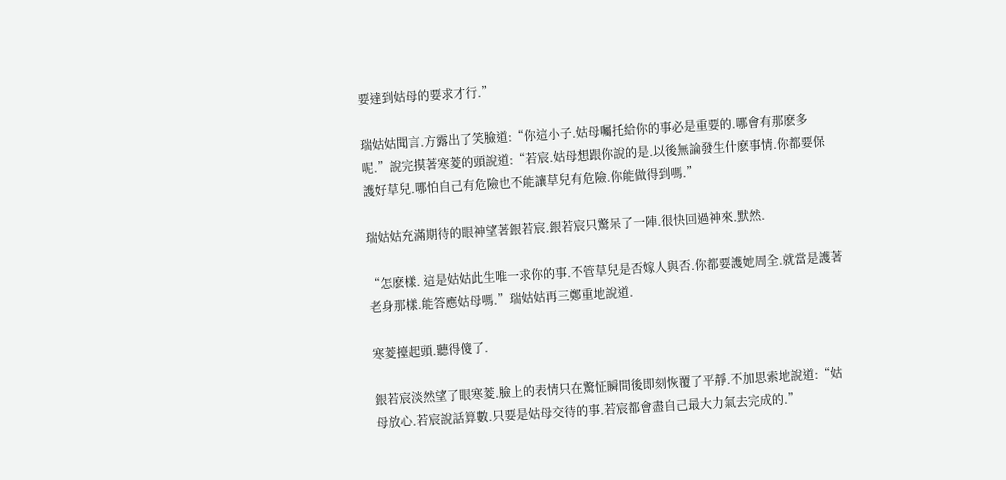要達到姑母的要求才行.”

瑞姑姑聞言.方露出了笑臉道:“你這小子.姑母囑托給你的事必是重要的.哪會有那麽多呢.”說完摸著寒菱的頭說道:“若宸.姑母想跟你說的是.以後無論發生什麽事情.你都要保護好草兒.哪怕自己有危險也不能讓草兒有危險.你能做得到嗎.”

瑞姑姑充滿期待的眼神望著銀若宸.銀若宸只驚呆了一陣.很快回過神來.默然.

“怎麽樣. 這是姑姑此生唯一求你的事.不管草兒是否嫁人與否.你都要護她周全.就當是護著老身那樣.能答應姑母嗎.”瑞姑姑再三鄭重地說道.

寒菱擡起頭.聽得傻了.

銀若宸淡然望了眼寒菱.臉上的表情只在驚怔瞬間後即刻恢覆了平靜.不加思索地說道:“姑母放心.若宸說話算數.只要是姑母交待的事.若宸都會盡自己最大力氣去完成的.”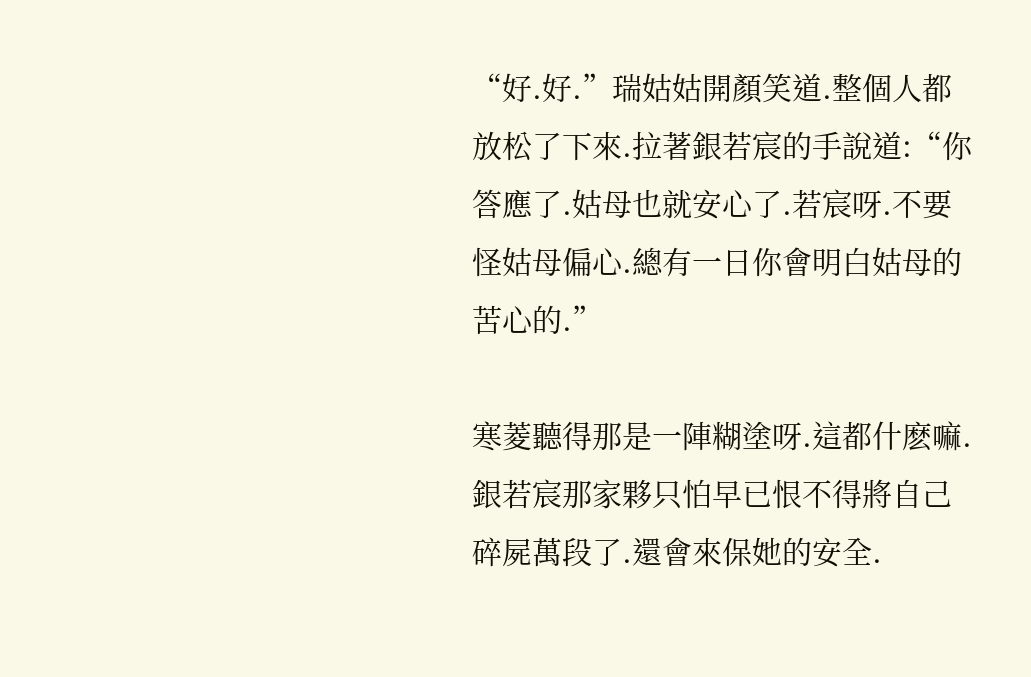“好.好.”瑞姑姑開顏笑道.整個人都放松了下來.拉著銀若宸的手說道:“你答應了.姑母也就安心了.若宸呀.不要怪姑母偏心.總有一日你會明白姑母的苦心的.”

寒菱聽得那是一陣糊塗呀.這都什麽嘛.銀若宸那家夥只怕早已恨不得將自己碎屍萬段了.還會來保她的安全.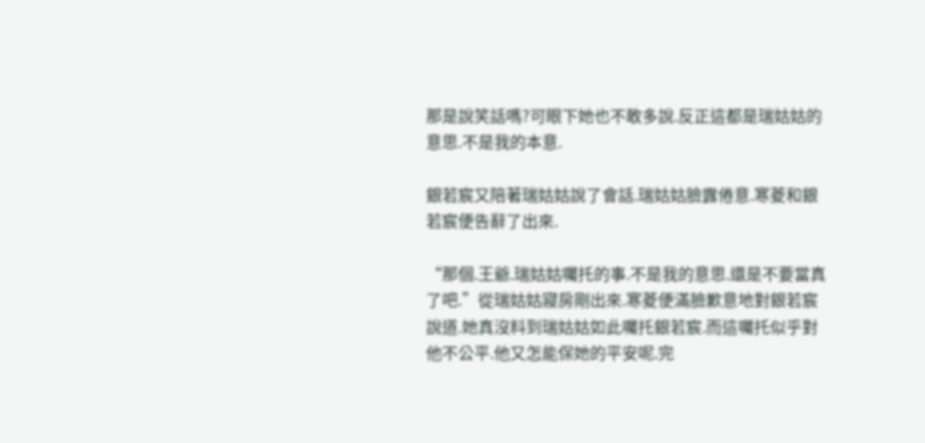那是說笑話嗎?可眼下她也不敢多說.反正這都是瑞姑姑的意思.不是我的本意.

銀若宸又陪著瑞姑姑說了會話.瑞姑姑臉露倦意.寒菱和銀若宸便告辭了出來.

“那個.王爺.瑞姑姑囑托的事.不是我的意思.還是不要當真了吧.”從瑞姑姑寢房剛出來.寒菱便滿臉歉意地對銀若宸說道.她真沒料到瑞姑姑如此囑托銀若宸.而這囑托似乎對他不公平.他又怎能保她的平安呢.完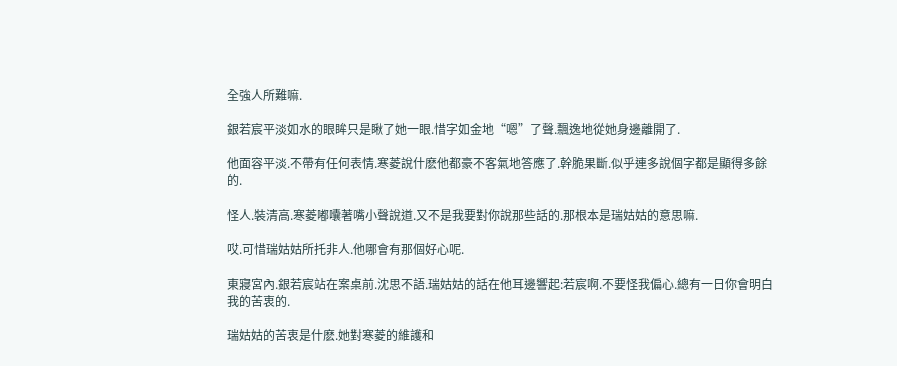全強人所難嘛.

銀若宸平淡如水的眼眸只是瞅了她一眼.惜字如金地“嗯”了聲.飄逸地從她身邊離開了.

他面容平淡.不帶有任何表情.寒菱說什麽他都豪不客氣地答應了.幹脆果斷.似乎連多說個字都是顯得多餘的.

怪人.裝清高.寒菱嘟囔著嘴小聲說道.又不是我要對你說那些話的.那根本是瑞姑姑的意思嘛.

哎.可惜瑞姑姑所托非人.他哪會有那個好心呢.

東寢宮內.銀若宸站在案桌前.沈思不語.瑞姑姑的話在他耳邊響起:若宸啊.不要怪我偏心.總有一日你會明白我的苦衷的.

瑞姑姑的苦衷是什麽.她對寒菱的維護和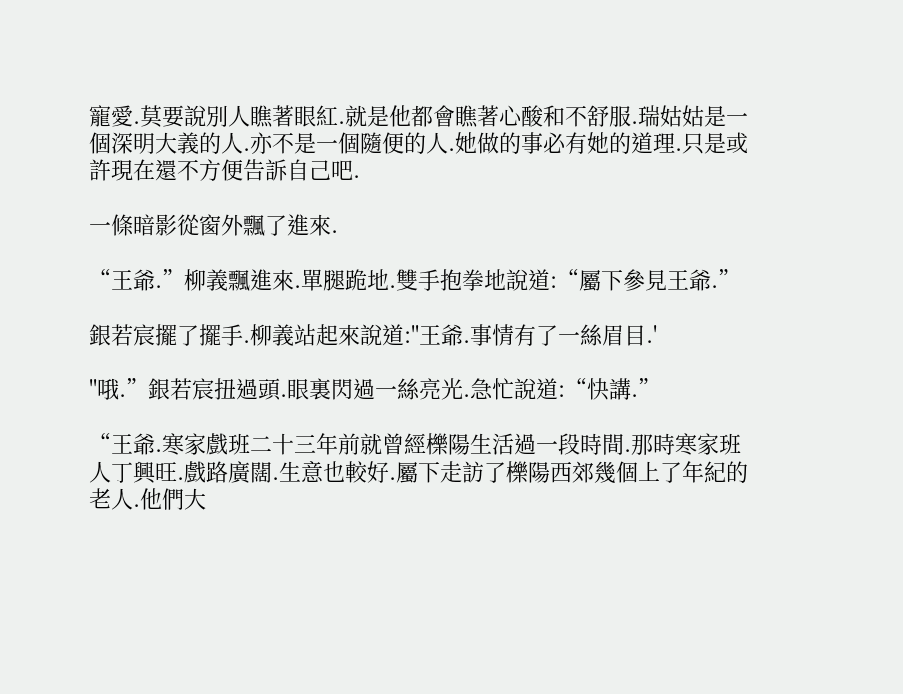寵愛.莫要說別人瞧著眼紅.就是他都會瞧著心酸和不舒服.瑞姑姑是一個深明大義的人.亦不是一個隨便的人.她做的事必有她的道理.只是或許現在還不方便告訴自己吧.

一條暗影從窗外飄了進來.

“王爺.”柳義飄進來.單腿跪地.雙手抱拳地說道:“屬下參見王爺.”

銀若宸擺了擺手.柳義站起來說道:"王爺.事情有了一絲眉目.'

"哦.”銀若宸扭過頭.眼裏閃過一絲亮光.急忙說道:“快講.”

“王爺.寒家戲班二十三年前就曾經櫟陽生活過一段時間.那時寒家班人丁興旺.戲路廣闊.生意也較好.屬下走訪了櫟陽西郊幾個上了年紀的老人.他們大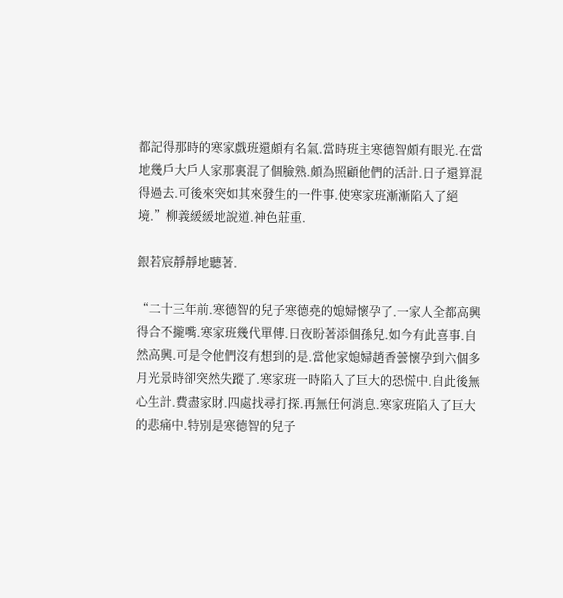都記得那時的寒家戲班還頗有名氣.當時班主寒德智頗有眼光.在當地幾戶大戶人家那裏混了個臉熟.頗為照顧他們的活計.日子還算混得過去.可後來突如其來發生的一件事.使寒家班漸漸陷入了絕境.”柳義緩緩地說道.神色莊重.

銀若宸靜靜地聽著.

“二十三年前.寒德智的兒子寒德堯的媳婦懷孕了.一家人全都高興得合不攏嘴.寒家班幾代單傳.日夜盼著添個孫兒.如今有此喜事.自然高興.可是令他們沒有想到的是.當他家媳婦趙香蕓懷孕到六個多月光景時卻突然失蹤了.寒家班一時陷入了巨大的恐慌中.自此後無心生計.費盡家財.四處找尋打探.再無任何消息.寒家班陷入了巨大的悲痛中.特別是寒德智的兒子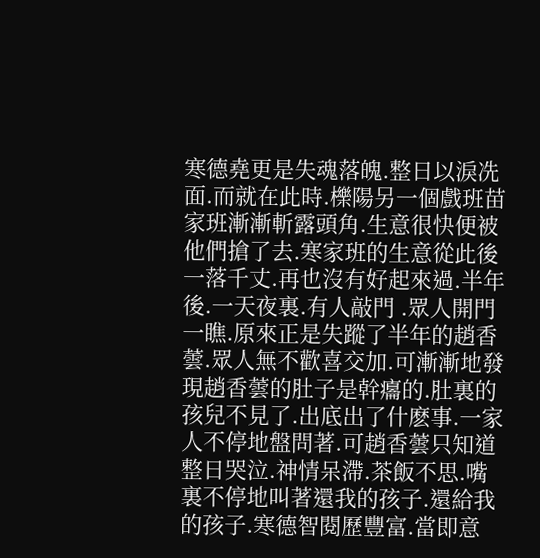寒德堯更是失魂落魄.整日以淚冼面.而就在此時.櫟陽另一個戲班苗家班漸漸斬露頭角.生意很快便被他們搶了去.寒家班的生意從此後一落千丈.再也沒有好起來過.半年後.一天夜裏.有人敲門 .眾人開門一瞧.原來正是失蹤了半年的趙香蕓.眾人無不歡喜交加.可漸漸地發現趙香蕓的肚子是幹癟的.肚裏的孩兒不見了.出底出了什麽事.一家人不停地盤問著.可趙香蕓只知道整日哭泣.神情呆滯.茶飯不思.嘴裏不停地叫著還我的孩子.還給我的孩子.寒德智閱歷豐富.當即意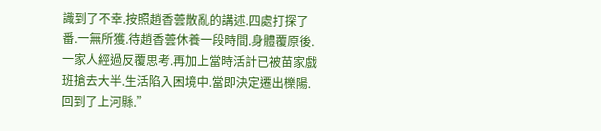識到了不幸.按照趙香蕓散亂的講述.四處打探了番.一無所獲.待趙香蕓休養一段時間.身體覆原後.一家人經過反覆思考.再加上當時活計已被苗家戲班搶去大半.生活陷入困境中.當即決定遷出櫟陽.回到了上河縣.”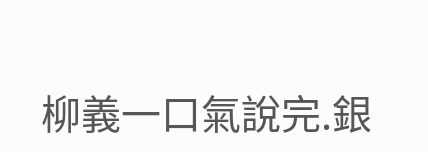柳義一口氣說完.銀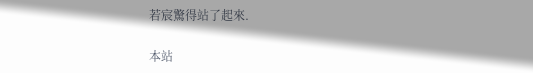若宸驚得站了起來.

本站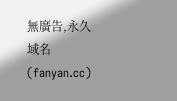無廣告,永久域名(fanyan.cc)